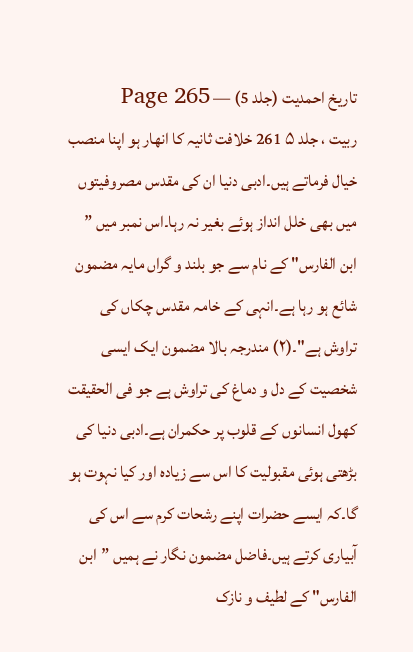تاریخ احمدیت (جلد 5) — Page 265
ربیت ، جلد ۵ 261 خلافت ثانیہ کا انھار ہو اپنا منصب خیال فرماتے ہیں۔ادبی دنیا ان کی مقدس مصروفیتوں میں بھی خلل انداز ہوئے بغیر نہ رہا۔اس نمبر میں ” ابن الفارس" کے نام سے جو بلند و گراں مایہ مضمون شائع ہو رہا ہے۔انہی کے خامہ مقدس چکاں کی تراوش ہے"۔(۲) مندرجہ بالا مضمون ایک ایسی شخصیت کے دل و دماغ کی تراوش ہے جو فی الحقیقت کھول انسانوں کے قلوب پر حکمران ہے۔ادبی دنیا کی بڑھتی ہوئی مقبولیت کا اس سے زیادہ اور کیا نہوت ہو گا۔کہ ایسے حضرات اپنے رشحات کرم سے اس کی آبیاری کرتے ہیں۔فاضل مضمون نگار نے ہمیں ”ابن الفارس" کے لطیف و نازک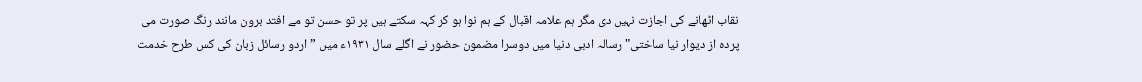نقاب اٹھانے کی اجازت نہیں دی مگر ہم علامہ اقبال کے ہم نوا ہو کر کہہ سکتے ہیں پر تو حسن تو مے افتد برون مانند رنگ صورت می پرده از دیوار نیا ساختی" رسالہ ادبی دنیا میں دوسرا مضمون حضور نے اگلے سال ۱۹۳۱ء میں ”اردو رسائل زبان کی کس طرح خدمت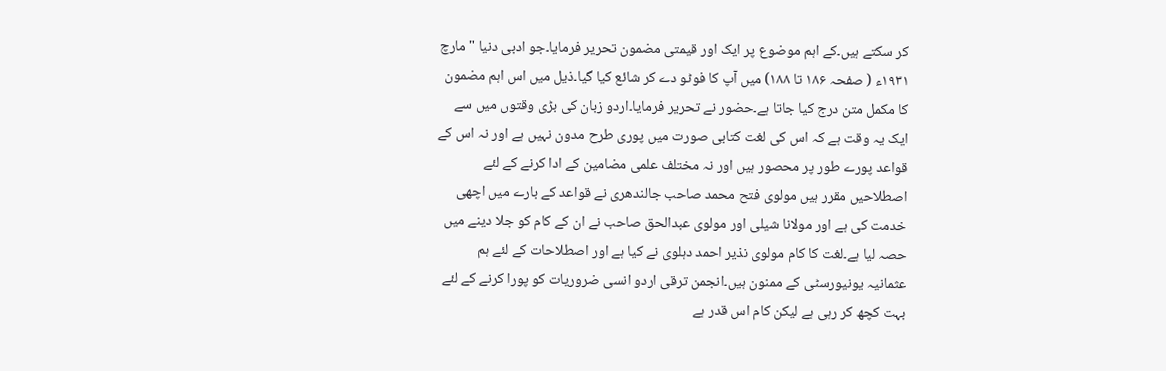کر سکتے ہیں۔کے اہم موضوع پر ایک اور قیمتی مضمون تحریر فرمایا۔جو ادبی دنیا " مارچ ۱۹۳۱ء ( صفحہ ۱۸۶ تا ۱۸۸) میں آپ کا فوٹو دے کر شائع کیا گیا۔ذیل میں اس اہم مضمون کا مکمل متن درج کیا جاتا ہے۔حضور نے تحریر فرمایا۔اردو زبان کی بڑی وقتوں میں سے ایک یہ وقت ہے کہ اس کی لغت کتابی صورت میں پوری طرح مدون نہیں ہے اور نہ اس کے قواعد پورے طور پر محصور ہیں اور نہ مختلف علمی مضامین کے ادا کرنے کے لئے اصطلاحیں مقرر ہیں مولوی فتح محمد صاحب جالندھری نے قواعد کے بارے میں اچھی خدمت کی ہے اور مولانا شیلی اور مولوی عبدالحق صاحب نے ان کے کام کو جلا دینے میں حصہ لیا ہے۔لغت کا کام مولوی نذیر احمد دہلوی نے کیا ہے اور اصطلاحات کے لئے ہم عثمانیہ یونیورسٹی کے ممنون ہیں۔انجمن ترقی اردو انسی ضروریات کو پورا کرنے کے لئے بہت کچھ کر رہی ہے لیکن کام اس قدر ہے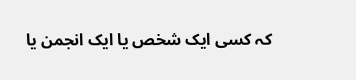کہ کسی ایک شخص یا ایک انجمن یا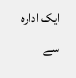ایک ادارہ سے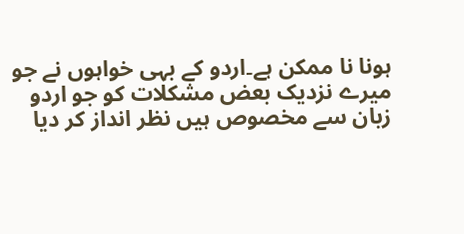ہونا نا ممکن ہے۔اردو کے بہی خواہوں نے جو میرے نزدیک بعض مشکلات کو جو اردو زبان سے مخصوص ہیں نظر انداز کر دیا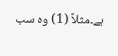ہے۔مثلاً (1) وہ سب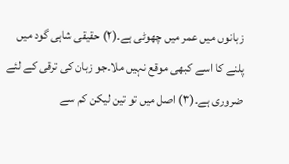زبانوں میں عمر میں چھوٹی ہے۔(۲) حقیقی شاہی گود میں پلنے کا اسے کبھی موقع نہیں ملا۔جو زبان کی ترقی کے لئے ضروری ہے۔(۳) اصل میں تو تین لیکن کم سے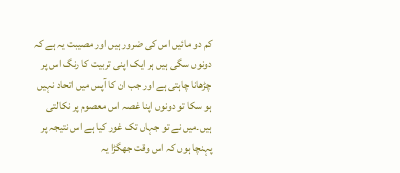کم دو مائیں اس کی ضرور ہیں اور مصیبت یہ ہے کہ دونوں سگی ہیں ہر ایک اپنی تربیت کا رنگ اس پر چڑھانا چاہتی ہے اور جب ان کا آپس میں اتحاد نہیں ہو سکا تو دونوں اپنا غصہ اس معصوم پر نکالتی ہیں۔میں نے تو جہاں تک غور کیا ہے اس نتیجہ پر پہنچا ہوں کہ اس وقت جھگڑا یہ